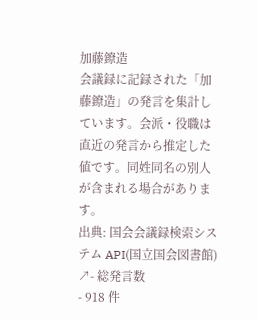加藤鐐造
会議録に記録された「加藤鐐造」の発言を集計しています。会派・役職は直近の発言から推定した値です。同姓同名の別人が含まれる場合があります。
出典: 国会会議録検索システム API(国立国会図書館) ↗- 総発言数
- 918 件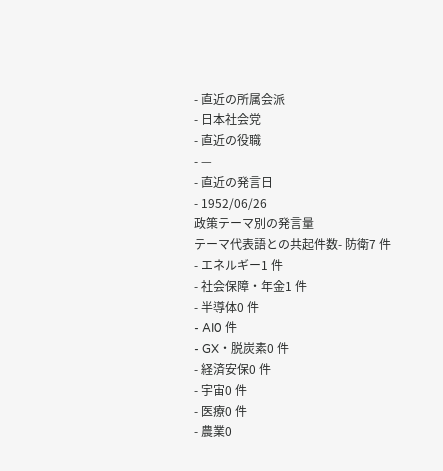- 直近の所属会派
- 日本社会党
- 直近の役職
- —
- 直近の発言日
- 1952/06/26
政策テーマ別の発言量
テーマ代表語との共起件数- 防衛7 件
- エネルギー1 件
- 社会保障・年金1 件
- 半導体0 件
- AI0 件
- GX・脱炭素0 件
- 経済安保0 件
- 宇宙0 件
- 医療0 件
- 農業0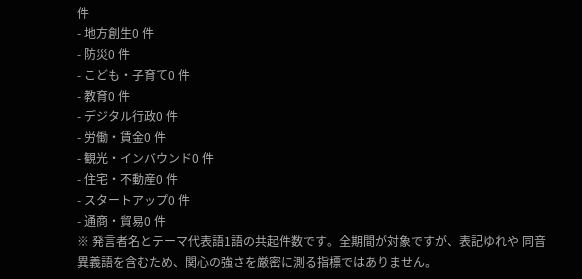件
- 地方創生0 件
- 防災0 件
- こども・子育て0 件
- 教育0 件
- デジタル行政0 件
- 労働・賃金0 件
- 観光・インバウンド0 件
- 住宅・不動産0 件
- スタートアップ0 件
- 通商・貿易0 件
※ 発言者名とテーマ代表語1語の共起件数です。全期間が対象ですが、表記ゆれや 同音異義語を含むため、関心の強さを厳密に測る指標ではありません。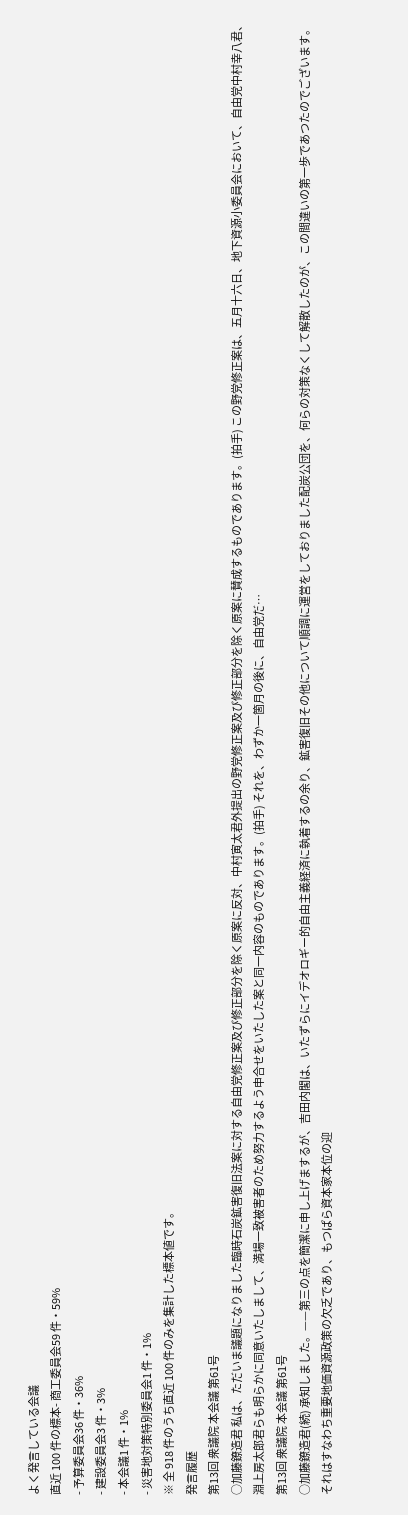よく発言している会議
直近 100 件の標本- 商工委員会59 件・59%
- 予算委員会36 件・36%
- 建設委員会3 件・3%
- 本会議1 件・1%
- 災害地対策特別委員会1 件・1%
※ 全 918 件のうち直近 100 件のみを集計した標本値です。
発言履歴
第13回 衆議院 本会議 第61号
○加藤鐐造君 私は、ただいま議題になりました臨時石炭鉱害復旧法案に対する自由党修正案及び修正部分を除く原案に反対、中村寅太君外提出の野党修正案及び修正部分を除く原案に賛成するものであります。(拍手) この野党修正案は、五月十六日、地下資源小委員会において、自由党中村幸八君、淵上房太郎君らも明らかに同意いたしまして、満場一致被害者のため努力するよう申合せをいたした案と同一内容のものであります。(拍手) それを、わずか一箇月の後に、自由党だ…
第13回 衆議院 本会議 第61号
○加藤鐐造君(続) 承知しました。——第三の点を簡潔に申し上げまするが、吉田内閣は、いたずらにイデオロギー的自由主義経済に執着するの余り、鉱害復旧その他について順調に運営をしておりました配炭公団を、何らの対策なくして解散したのが、この間違いの第一歩であつたのでございます。それはすなわち重要地価資源政策の欠乏であり、もつぱら資本家本位の迎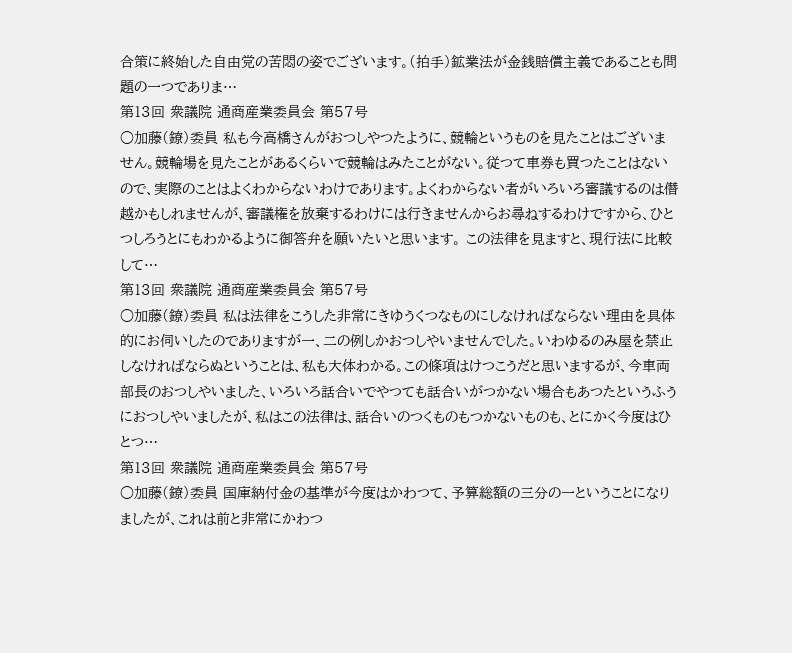合策に終始した自由党の苦悶の姿でございます。(拍手)鉱業法が金銭賠償主義であることも問題の一つでありま…
第13回 衆議院 通商産業委員会 第57号
○加藤(鐐)委員 私も今高橋さんがおつしやつたように、競輪というものを見たことはございません。競輪場を見たことがあるくらいで競輪はみたことがない。従つて車券も買つたことはないので、実際のことはよくわからないわけであります。よくわからない者がいろいろ審議するのは僭越かもしれませんが、審議権を放棄するわけには行きませんからお尋ねするわけですから、ひとつしろうとにもわかるように御答弁を願いたいと思います。 この法律を見ますと、現行法に比較して…
第13回 衆議院 通商産業委員会 第57号
○加藤(鐐)委員 私は法律をこうした非常にきゆうくつなものにしなければならない理由を具体的にお伺いしたのでありますが一、二の例しかおつしやいませんでした。いわゆるのみ屋を禁止しなければならぬということは、私も大体わかる。この條項はけつこうだと思いまするが、今車両部長のおつしやいました、いろいろ話合いでやつても話合いがつかない場合もあつたというふうにおつしやいましたが、私はこの法律は、話合いのつくものもつかないものも、とにかく今度はひとつ…
第13回 衆議院 通商産業委員会 第57号
○加藤(鐐)委員 国庫納付金の基準が今度はかわつて、予算総額の三分の一ということになりましたが、これは前と非常にかわつ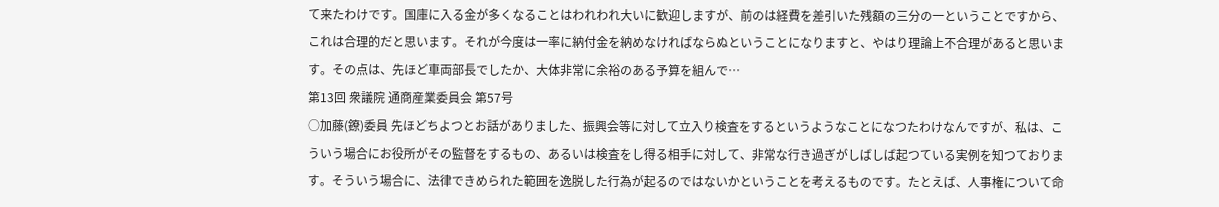て来たわけです。国庫に入る金が多くなることはわれわれ大いに歓迎しますが、前のは経費を差引いた残額の三分の一ということですから、これは合理的だと思います。それが今度は一率に納付金を納めなければならぬということになりますと、やはり理論上不合理があると思います。その点は、先ほど車両部長でしたか、大体非常に余裕のある予算を組んで…
第13回 衆議院 通商産業委員会 第57号
○加藤(鐐)委員 先ほどちよつとお話がありました、振興会等に対して立入り検査をするというようなことになつたわけなんですが、私は、こういう場合にお役所がその監督をするもの、あるいは検査をし得る相手に対して、非常な行き過ぎがしばしば起つている実例を知つております。そういう場合に、法律できめられた範囲を逸脱した行為が起るのではないかということを考えるものです。たとえば、人事権について命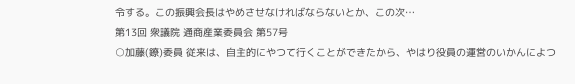令する。この振興会長はやめさせなければならないとか、この次…
第13回 衆議院 通商産業委員会 第57号
○加藤(鐐)委員 従来は、自主的にやつて行くことができたから、やはり役員の運営のいかんによつ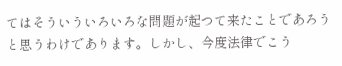てはそういういろいろな問題が起つて来たことであろうと思うわけであります。しかし、今度法律でこう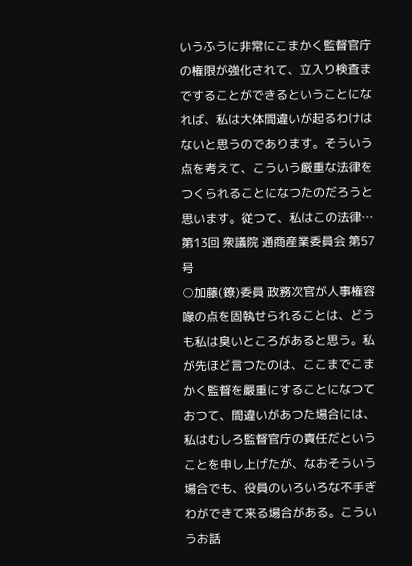いうふうに非常にこまかく監督官庁の権限が強化されて、立入り検査まですることができるということになれば、私は大体間違いが起るわけはないと思うのであります。そういう点を考えて、こういう厳重な法律をつくられることになつたのだろうと思います。従つて、私はこの法律…
第13回 衆議院 通商産業委員会 第57号
○加藤(鐐)委員 政務次官が人事権容喙の点を固執せられることは、どうも私は臭いところがあると思う。私が先ほど言つたのは、ここまでこまかく監督を嚴重にすることになつておつて、間違いがあつた場合には、私はむしろ監督官庁の責任だということを申し上げたが、なおそういう場合でも、役員のいろいろな不手ぎわができて来る場合がある。こういうお話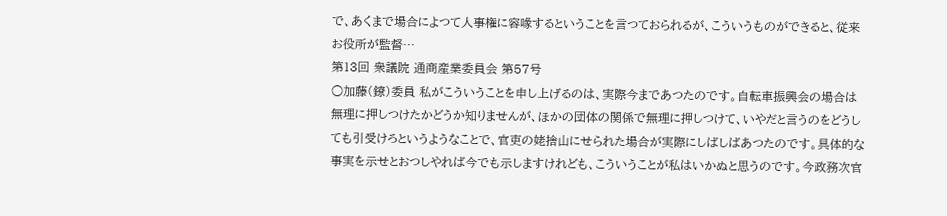で、あくまで場合によつて人事権に容喙するということを言つておられるが、こういうものができると、従来お役所が監督…
第13回 衆議院 通商産業委員会 第57号
○加藤(鐐)委員 私がこういうことを申し上げるのは、実際今まであつたのです。自転車振興会の場合は無理に押しつけたかどうか知りませんが、ほかの団体の関係で無理に押しつけて、いやだと言うのをどうしても引受けろというようなことで、官吏の姥捨山にせられた場合が実際にしばしばあつたのです。具体的な事実を示せとおつしやれば今でも示しますけれども、こういうことが私はいかぬと思うのです。今政務次官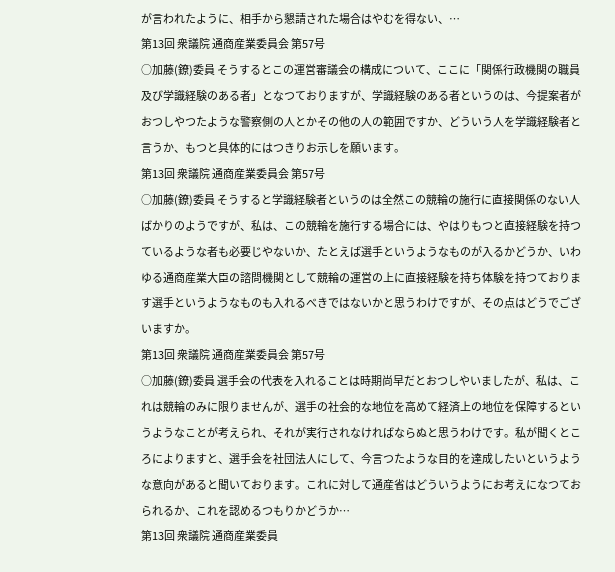が言われたように、相手から懇請された場合はやむを得ない、…
第13回 衆議院 通商産業委員会 第57号
○加藤(鐐)委員 そうするとこの運営審議会の構成について、ここに「関係行政機関の職員及び学識経験のある者」となつておりますが、学識経験のある者というのは、今提案者がおつしやつたような警察側の人とかその他の人の範囲ですか、どういう人を学識経験者と言うか、もつと具体的にはつきりお示しを願います。
第13回 衆議院 通商産業委員会 第57号
○加藤(鐐)委員 そうすると学識経験者というのは全然この競輪の施行に直接関係のない人ばかりのようですが、私は、この競輪を施行する場合には、やはりもつと直接経験を持つているような者も必要じやないか、たとえば選手というようなものが入るかどうか、いわゆる通商産業大臣の諮問機関として競輪の運営の上に直接経験を持ち体験を持つております選手というようなものも入れるべきではないかと思うわけですが、その点はどうでございますか。
第13回 衆議院 通商産業委員会 第57号
○加藤(鐐)委員 選手会の代表を入れることは時期尚早だとおつしやいましたが、私は、これは競輪のみに限りませんが、選手の社会的な地位を高めて経済上の地位を保障するというようなことが考えられ、それが実行されなければならぬと思うわけです。私が聞くところによりますと、選手会を社団法人にして、今言つたような目的を達成したいというような意向があると聞いております。これに対して通産省はどういうようにお考えになつておられるか、これを認めるつもりかどうか…
第13回 衆議院 通商産業委員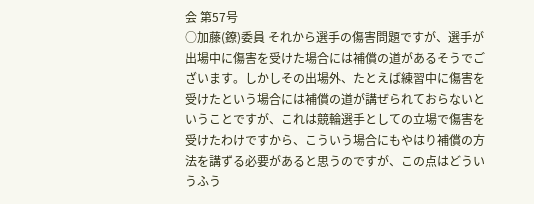会 第57号
○加藤(鐐)委員 それから選手の傷害問題ですが、選手が出場中に傷害を受けた場合には補償の道があるそうでございます。しかしその出場外、たとえば練習中に傷害を受けたという場合には補償の道が講ぜられておらないということですが、これは競輪選手としての立場で傷害を受けたわけですから、こういう場合にもやはり補償の方法を講ずる必要があると思うのですが、この点はどういうふう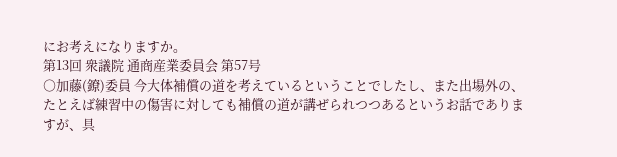にお考えになりますか。
第13回 衆議院 通商産業委員会 第57号
○加藤(鐐)委員 今大体補償の道を考えているということでしたし、また出場外の、たとえば練習中の傷害に対しても補償の道が講ぜられつつあるというお話でありますが、具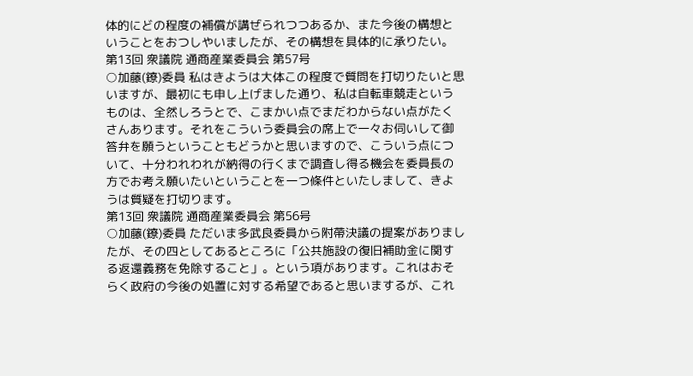体的にどの程度の補償が講ぜられつつあるか、また今後の構想ということをおつしやいましたが、その構想を具体的に承りたい。
第13回 衆議院 通商産業委員会 第57号
○加藤(鐐)委員 私はきようは大体この程度で質問を打切りたいと思いますが、最初にも申し上げました通り、私は自転車競走というものは、全然しろうとで、こまかい点でまだわからない点がたくさんあります。それをこういう委員会の席上で一々お伺いして御答弁を願うということもどうかと思いますので、こういう点について、十分われわれが納得の行くまで調査し得る機会を委員長の方でお考え願いたいということを一つ條件といたしまして、きようは質疑を打切ります。
第13回 衆議院 通商産業委員会 第56号
○加藤(鐐)委員 ただいま多武良委員から附帶決議の提案がありましたが、その四としてあるところに「公共施設の復旧補助金に関する返還義務を免除すること」。という項があります。これはおそらく政府の今後の処置に対する希望であると思いまするが、これ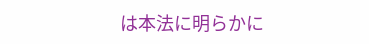は本法に明らかに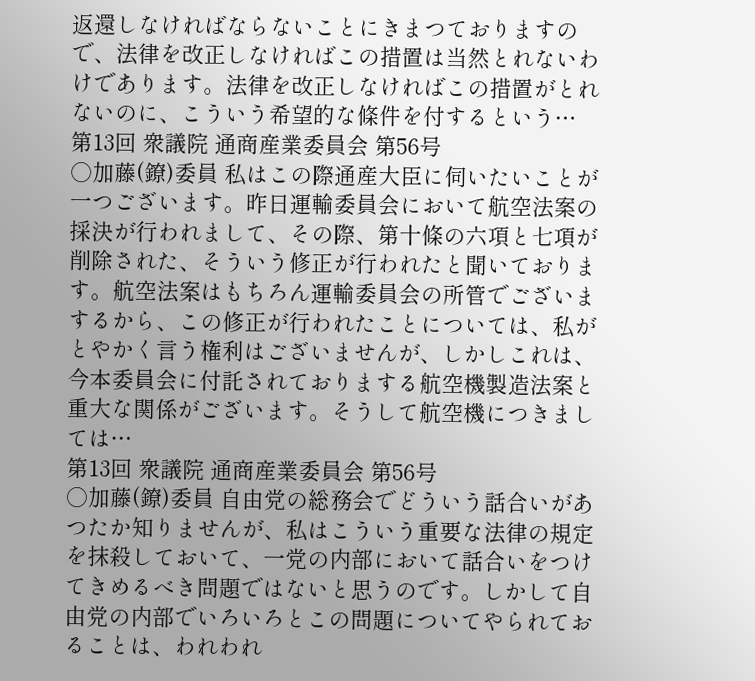返還しなければならないことにきまつておりますので、法律を改正しなければこの措置は当然とれないわけであります。法律を改正しなければこの措置がとれないのに、こういう希望的な條件を付するという…
第13回 衆議院 通商産業委員会 第56号
○加藤(鐐)委員 私はこの際通産大臣に伺いたいことが一つございます。昨日運輸委員会において航空法案の採決が行われまして、その際、第十條の六項と七項が削除された、そういう修正が行われたと聞いております。航空法案はもちろん運輸委員会の所管でございまするから、この修正が行われたことについては、私がとやかく言う権利はございませんが、しかしこれは、今本委員会に付託されておりまする航空機製造法案と重大な関係がございます。そうして航空機につきましては…
第13回 衆議院 通商産業委員会 第56号
○加藤(鐐)委員 自由党の総務会でどういう話合いがあつたか知りませんが、私はこういう重要な法律の規定を抹殺しておいて、一党の内部において話合いをつけてきめるべき問題ではないと思うのです。しかして自由党の内部でいろいろとこの問題についてやられておることは、われわれ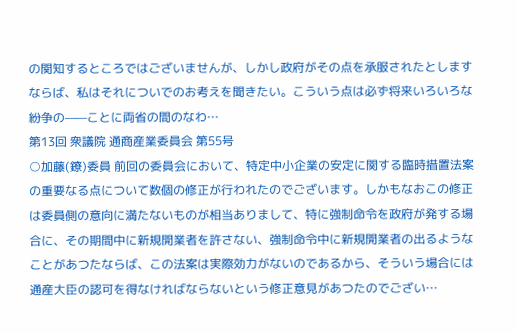の関知するところではございませんが、しかし政府がその点を承服されたとしますならば、私はそれについでのお考えを聞きたい。こういう点は必ず将来いろいろな紛争の——ことに両省の間のなわ…
第13回 衆議院 通商産業委員会 第55号
○加藤(鐐)委員 前回の委員会において、特定中小企業の安定に関する臨時措置法案の重要なる点について数個の修正が行われたのでございます。しかもなおこの修正は委員側の意向に満たないものが相当ありまして、特に強制命令を政府が発する場合に、その期間中に新規開業者を許さない、強制命令中に新規開業者の出るようなことがあつたならば、この法案は実際効力がないのであるから、そういう場合には通産大臣の認可を得なければならないという修正意見があつたのでござい…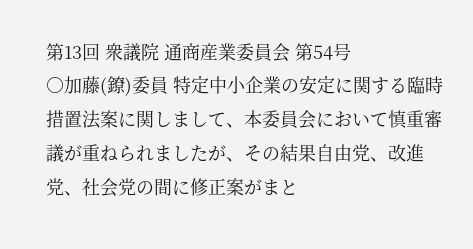第13回 衆議院 通商産業委員会 第54号
○加藤(鐐)委員 特定中小企業の安定に関する臨時措置法案に関しまして、本委員会において慎重審議が重ねられましたが、その結果自由党、改進党、社会党の間に修正案がまと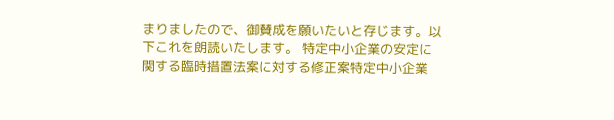まりましたので、御賛成を願いたいと存じます。以下これを朗読いたします。 特定中小企業の安定に関する臨時措置法案に対する修正案特定中小企業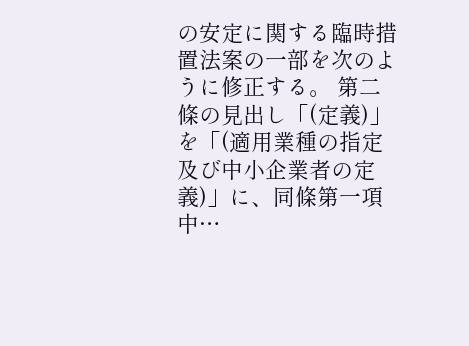の安定に関する臨時措置法案の一部を次のように修正する。 第二條の見出し「(定義)」を「(適用業種の指定及び中小企業者の定義)」に、同條第一項中…